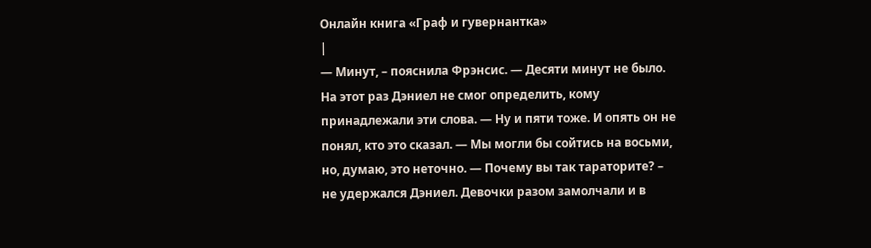Онлайн книга «Граф и гувернантка»
|
— Минут, – пояснила Фрэнсис. — Десяти минут не было. На этот раз Дэниел не смог определить, кому принадлежали эти слова. — Ну и пяти тоже. И опять он не понял, кто это сказал. — Мы могли бы сойтись на восьми, но, думаю, это неточно. — Почему вы так тараторите? – не удержался Дэниел. Девочки разом замолчали и в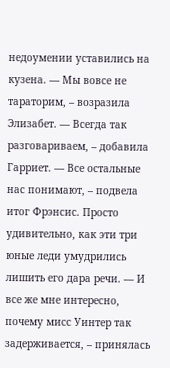недоумении уставились на кузена. — Мы вовсе не тараторим, – возразила Элизабет. — Всегда так разговариваем, – добавила Гарриет. — Все остальные нас понимают, – подвела итог Фрэнсис. Просто удивительно, как эти три юные леди умудрились лишить его дара речи. — И все же мне интересно, почему мисс Уинтер так задерживается, – принялась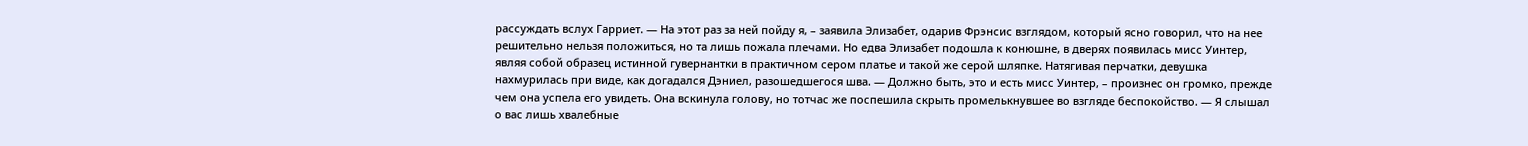рассуждать вслух Гарриет. — На этот раз за ней пойду я, – заявила Элизабет, одарив Фрэнсис взглядом, который ясно говорил, что на нее решительно нельзя положиться, но та лишь пожала плечами. Но едва Элизабет подошла к конюшне, в дверях появилась мисс Уинтер, являя собой образец истинной гувернантки в практичном сером платье и такой же серой шляпке. Натягивая перчатки, девушка нахмурилась при виде, как догадался Дэниел, разошедшегося шва. — Должно быть, это и есть мисс Уинтер, – произнес он громко, прежде чем она успела его увидеть. Она вскинула голову, но тотчас же поспешила скрыть промелькнувшее во взгляде беспокойство. — Я слышал о вас лишь хвалебные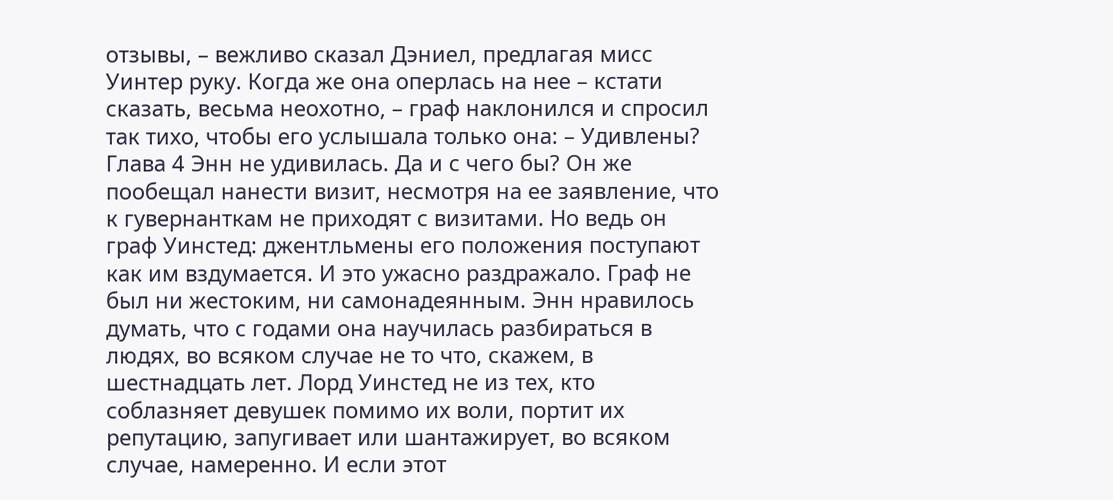отзывы, – вежливо сказал Дэниел, предлагая мисс Уинтер руку. Когда же она оперлась на нее – кстати сказать, весьма неохотно, – граф наклонился и спросил так тихо, чтобы его услышала только она: – Удивлены? Глава 4 Энн не удивилась. Да и с чего бы? Он же пообещал нанести визит, несмотря на ее заявление, что к гувернанткам не приходят с визитами. Но ведь он граф Уинстед: джентльмены его положения поступают как им вздумается. И это ужасно раздражало. Граф не был ни жестоким, ни самонадеянным. Энн нравилось думать, что с годами она научилась разбираться в людях, во всяком случае не то что, скажем, в шестнадцать лет. Лорд Уинстед не из тех, кто соблазняет девушек помимо их воли, портит их репутацию, запугивает или шантажирует, во всяком случае, намеренно. И если этот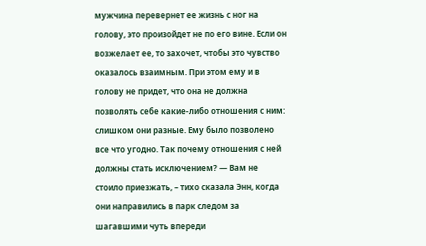мужчина перевернет ее жизнь с ног на голову, это произойдет не по его вине. Если он возжелает ее, то захочет, чтобы это чувство оказалось взаимным. При этом ему и в голову не придет, что она не должна позволять себе какие-либо отношения с ним: слишком они разные. Ему было позволено все что угодно. Так почему отношения с ней должны стать исключением? — Вам не стоило приезжать, – тихо сказала Энн, когда они направились в парк следом за шагавшими чуть впереди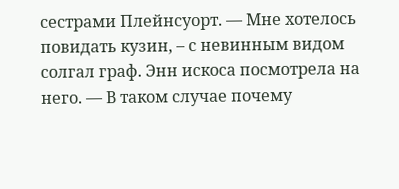сестрами Плейнсуорт. — Мне хотелось повидать кузин, – с невинным видом солгал граф. Энн искоса посмотрела на него. — В таком случае почему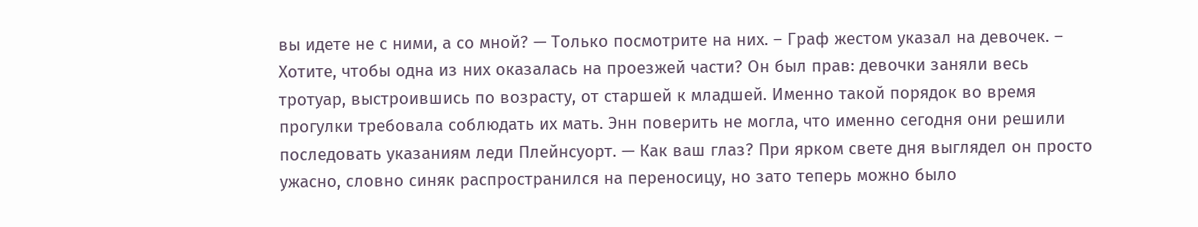вы идете не с ними, а со мной? — Только посмотрите на них. – Граф жестом указал на девочек. – Хотите, чтобы одна из них оказалась на проезжей части? Он был прав: девочки заняли весь тротуар, выстроившись по возрасту, от старшей к младшей. Именно такой порядок во время прогулки требовала соблюдать их мать. Энн поверить не могла, что именно сегодня они решили последовать указаниям леди Плейнсуорт. — Как ваш глаз? При ярком свете дня выглядел он просто ужасно, словно синяк распространился на переносицу, но зато теперь можно было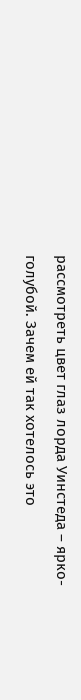рассмотреть цвет глаз лорда Уинстеда – ярко-голубой. Зачем ей так хотелось это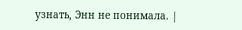узнать, Энн не понимала. |